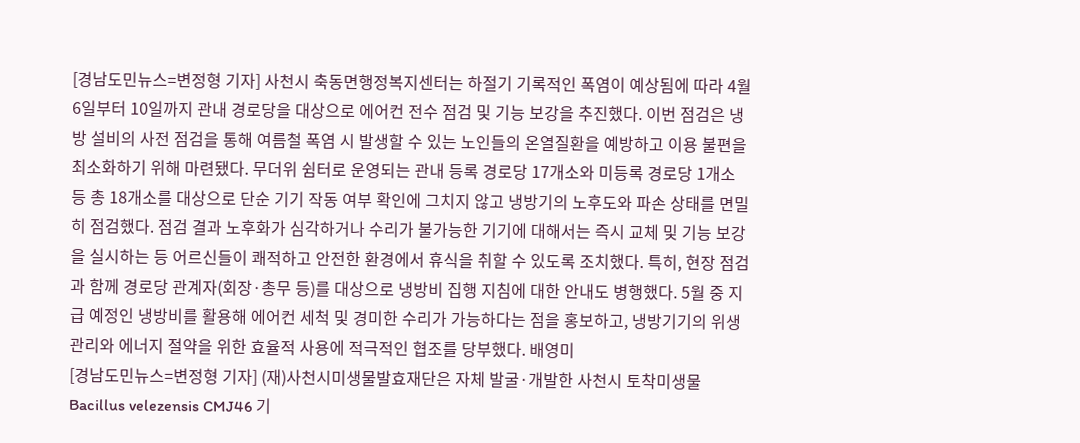[경남도민뉴스=변정형 기자] 사천시 축동면행정복지센터는 하절기 기록적인 폭염이 예상됨에 따라 4월 6일부터 10일까지 관내 경로당을 대상으로 에어컨 전수 점검 및 기능 보강을 추진했다. 이번 점검은 냉방 설비의 사전 점검을 통해 여름철 폭염 시 발생할 수 있는 노인들의 온열질환을 예방하고 이용 불편을 최소화하기 위해 마련됐다. 무더위 쉼터로 운영되는 관내 등록 경로당 17개소와 미등록 경로당 1개소 등 총 18개소를 대상으로 단순 기기 작동 여부 확인에 그치지 않고 냉방기의 노후도와 파손 상태를 면밀히 점검했다. 점검 결과 노후화가 심각하거나 수리가 불가능한 기기에 대해서는 즉시 교체 및 기능 보강을 실시하는 등 어르신들이 쾌적하고 안전한 환경에서 휴식을 취할 수 있도록 조치했다. 특히, 현장 점검과 함께 경로당 관계자(회장·총무 등)를 대상으로 냉방비 집행 지침에 대한 안내도 병행했다. 5월 중 지급 예정인 냉방비를 활용해 에어컨 세척 및 경미한 수리가 가능하다는 점을 홍보하고, 냉방기기의 위생 관리와 에너지 절약을 위한 효율적 사용에 적극적인 협조를 당부했다. 배영미
[경남도민뉴스=변정형 기자] (재)사천시미생물발효재단은 자체 발굴·개발한 사천시 토착미생물 Bacillus velezensis CMJ46 기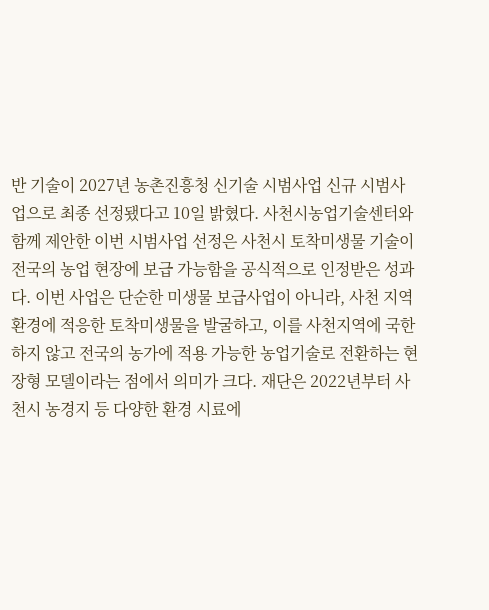반 기술이 2027년 농촌진흥청 신기술 시범사업 신규 시범사업으로 최종 선정됐다고 10일 밝혔다. 사천시농업기술센터와 함께 제안한 이번 시범사업 선정은 사천시 토착미생물 기술이 전국의 농업 현장에 보급 가능함을 공식적으로 인정받은 성과다. 이번 사업은 단순한 미생물 보급사업이 아니라, 사천 지역 환경에 적응한 토착미생물을 발굴하고, 이를 사천지역에 국한하지 않고 전국의 농가에 적용 가능한 농업기술로 전환하는 현장형 모델이라는 점에서 의미가 크다. 재단은 2022년부터 사천시 농경지 등 다양한 환경 시료에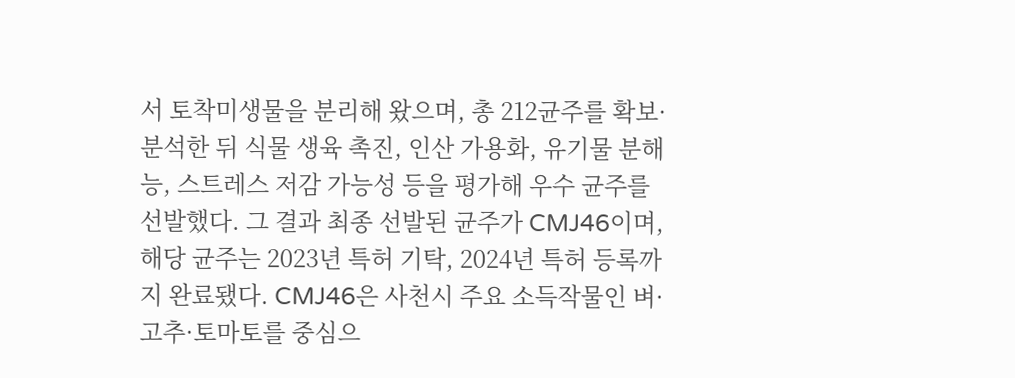서 토착미생물을 분리해 왔으며, 총 212균주를 확보·분석한 뒤 식물 생육 촉진, 인산 가용화, 유기물 분해능, 스트레스 저감 가능성 등을 평가해 우수 균주를 선발했다. 그 결과 최종 선발된 균주가 CMJ46이며, 해당 균주는 2023년 특허 기탁, 2024년 특허 등록까지 완료됐다. CMJ46은 사천시 주요 소득작물인 벼·고추·토마토를 중심으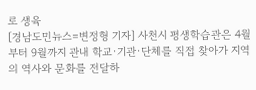로 생육
[경남도민뉴스=변정형 기자] 사천시 평생학습관은 4월부터 9월까지 관내 학교·기관·단체를 직접 찾아가 지역의 역사와 문화를 전달하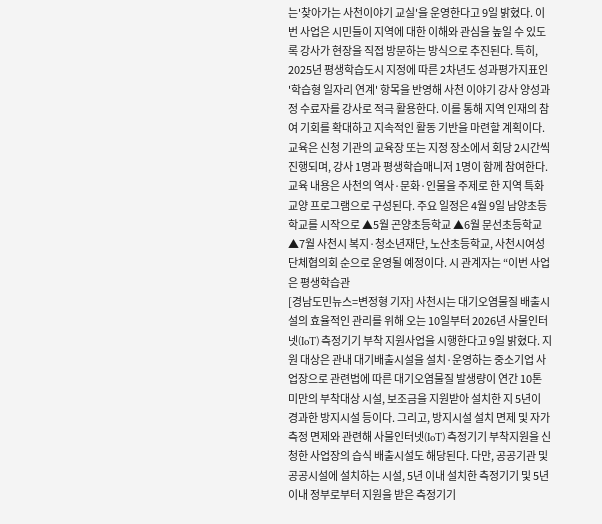는'찾아가는 사천이야기 교실'을 운영한다고 9일 밝혔다. 이번 사업은 시민들이 지역에 대한 이해와 관심을 높일 수 있도록 강사가 현장을 직접 방문하는 방식으로 추진된다. 특히, 2025년 평생학습도시 지정에 따른 2차년도 성과평가지표인 '학습형 일자리 연계' 항목을 반영해 사천 이야기 강사 양성과정 수료자를 강사로 적극 활용한다. 이를 통해 지역 인재의 참여 기회를 확대하고 지속적인 활동 기반을 마련할 계획이다. 교육은 신청 기관의 교육장 또는 지정 장소에서 회당 2시간씩 진행되며, 강사 1명과 평생학습매니저 1명이 함께 참여한다. 교육 내용은 사천의 역사·문화·인물을 주제로 한 지역 특화 교양 프로그램으로 구성된다. 주요 일정은 4월 9일 남양초등학교를 시작으로 ▲5월 곤양초등학교 ▲6월 문선초등학교 ▲7월 사천시 복지·청소년재단, 노산초등학교, 사천시여성단체협의회 순으로 운영될 예정이다. 시 관계자는 “이번 사업은 평생학습관
[경남도민뉴스=변정형 기자] 사천시는 대기오염물질 배출시설의 효율적인 관리를 위해 오는 10일부터 2026년 사물인터넷(IoT) 측정기기 부착 지원사업을 시행한다고 9일 밝혔다. 지원 대상은 관내 대기배출시설을 설치·운영하는 중소기업 사업장으로 관련법에 따른 대기오염물질 발생량이 연간 10톤 미만의 부착대상 시설, 보조금을 지원받아 설치한 지 5년이 경과한 방지시설 등이다. 그리고, 방지시설 설치 면제 및 자가측정 면제와 관련해 사물인터넷(IoT) 측정기기 부착지원을 신청한 사업장의 습식 배출시설도 해당된다. 다만, 공공기관 및 공공시설에 설치하는 시설, 5년 이내 설치한 측정기기 및 5년 이내 정부로부터 지원을 받은 측정기기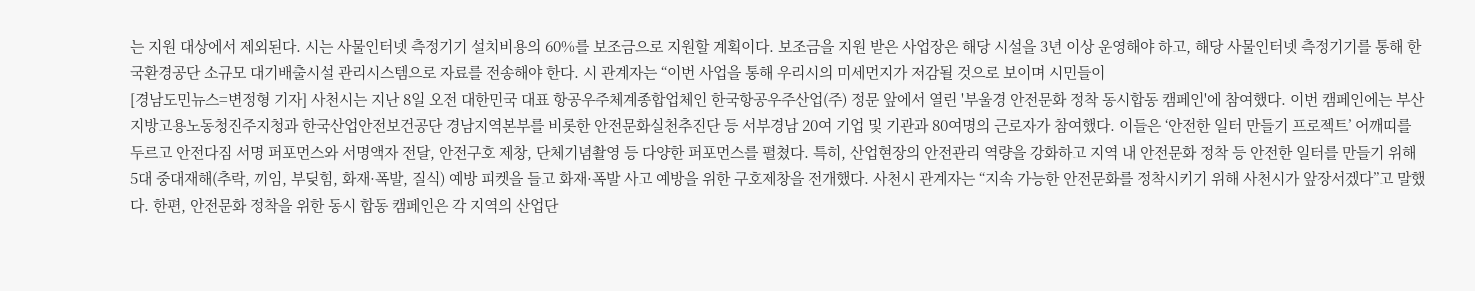는 지원 대상에서 제외된다. 시는 사물인터넷 측정기기 설치비용의 60%를 보조금으로 지원할 계획이다. 보조금을 지원 받은 사업장은 해당 시설을 3년 이상 운영해야 하고, 해당 사물인터넷 측정기기를 통해 한국환경공단 소규모 대기배출시설 관리시스템으로 자료를 전송해야 한다. 시 관계자는 “이번 사업을 통해 우리시의 미세먼지가 저감될 것으로 보이며 시민들이
[경남도민뉴스=변정형 기자] 사천시는 지난 8일 오전 대한민국 대표 항공우주체계종합업체인 한국항공우주산업(주) 정문 앞에서 열린 '부울경 안전문화 정착 동시합동 캠페인'에 참여했다. 이번 캠페인에는 부산지방고용노동청진주지청과 한국산업안전보건공단 경남지역본부를 비롯한 안전문화실천추진단 등 서부경남 20여 기업 및 기관과 80여명의 근로자가 참여했다. 이들은 ‘안전한 일터 만들기 프로젝트’ 어깨띠를 두르고 안전다짐 서명 퍼포먼스와 서명액자 전달, 안전구호 제창, 단체기념촬영 등 다양한 퍼포먼스를 펼쳤다. 특히, 산업현장의 안전관리 역량을 강화하고 지역 내 안전문화 정착 등 안전한 일터를 만들기 위해 5대 중대재해(추락, 끼임, 부딪힘, 화재·폭발, 질식) 예방 피켓을 들고 화재·폭발 사고 예방을 위한 구호제창을 전개했다. 사천시 관계자는 “지속 가능한 안전문화를 정착시키기 위해 사천시가 앞장서겠다”고 말했다. 한편, 안전문화 정착을 위한 동시 합동 캠페인은 각 지역의 산업단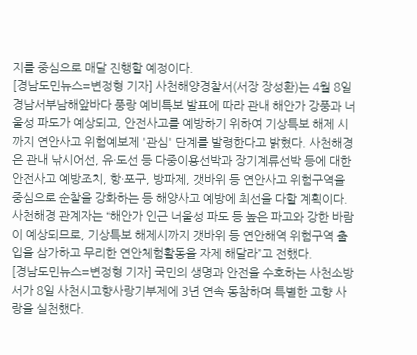지를 중심으로 매달 진행할 예정이다.
[경남도민뉴스=변정형 기자] 사천해양경찰서(서장 장성환)는 4월 8일 경남서부남해앞바다 풍랑 예비특보 발표에 따라 관내 해안가 강풍과 너울성 파도가 예상되고, 안전사고를 예방하기 위하여 기상특보 해제 시까지 연안사고 위험예보제 '관심' 단계를 발령한다고 밝혔다. 사천해경은 관내 낚시어선, 유·도선 등 다중이용선박과 장기계류선박 등에 대한 안전사고 예방조치, 항·포구, 방파제, 갯바위 등 연안사고 위험구역을 중심으로 순찰을 강화하는 등 해양사고 예방에 최선을 다할 계획이다. 사천해경 관계자는 “해안가 인근 너울성 파도 등 높은 파고와 강한 바람이 예상되므로, 기상특보 해제시까지 갯바위 등 연안해역 위험구역 출입을 삼가하고 무리한 연안체험활동을 자제 해달라”고 전했다.
[경남도민뉴스=변정형 기자] 국민의 생명과 안전을 수호하는 사천소방서가 8일 사천시고향사랑기부제에 3년 연속 동참하며 특별한 고향 사랑을 실천했다.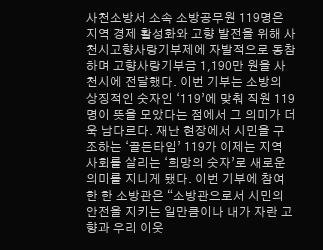사천소방서 소속 소방공무원 119명은 지역 경제 활성화와 고향 발전을 위해 사천시고향사랑기부제에 자발적으로 동참하며 고향사랑기부금 1,190만 원을 사천시에 전달했다. 이번 기부는 소방의 상징적인 숫자인 ‘119’에 맞춰 직원 119명이 뜻을 모았다는 점에서 그 의미가 더욱 남다르다. 재난 현장에서 시민을 구조하는 ‘골든타임’ 119가 이제는 지역 사회를 살리는 ‘희망의 숫자’로 새로운 의미를 지니게 됐다. 이번 기부에 참여한 한 소방관은 “소방관으로서 시민의 안전을 지키는 일만큼이나 내가 자란 고향과 우리 이웃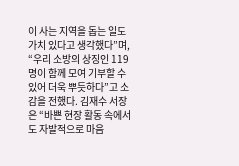이 사는 지역을 돕는 일도 가치 있다고 생각했다”며, “우리 소방의 상징인 119명이 함께 모여 기부할 수 있어 더욱 뿌듯하다”고 소감을 전했다. 김재수 서장은 “바쁜 현장 활동 속에서도 자발적으로 마음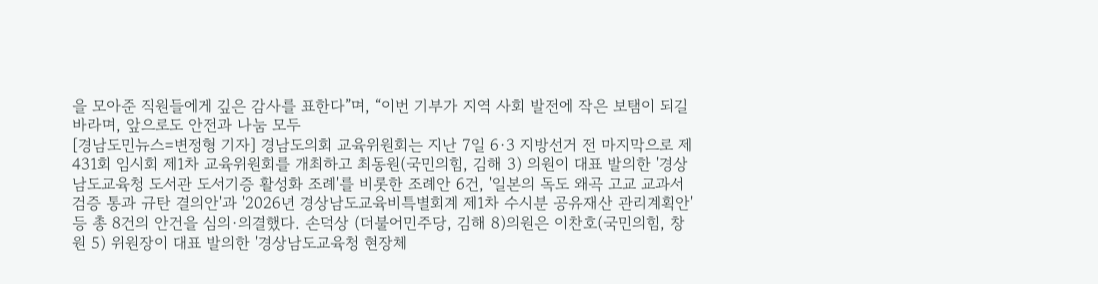을 모아준 직원들에게 깊은 감사를 표한다”며, “이번 기부가 지역 사회 발전에 작은 보탬이 되길 바라며, 앞으로도 안전과 나눔 모두
[경남도민뉴스=변정형 기자] 경남도의회 교육위원회는 지난 7일 6·3 지방선거 전 마지막으로 제431회 임시회 제1차 교육위원회를 개최하고 최동원(국민의힘, 김해 3) 의원이 대표 발의한 '경상남도교육청 도서관 도서기증 활성화 조례'를 비롯한 조례안 6건, '일본의 독도 왜곡 고교 교과서 검증 통과 규탄 결의안'과 '2026년 경상남도교육비특별회계 제1차 수시분 공유재산 관리계획안'등 총 8건의 안건을 심의·의결했다. 손덕상 (더불어민주당, 김해 8)의원은 이찬호(국민의힘, 창원 5) 위원장이 대표 발의한 '경상남도교육청 현장체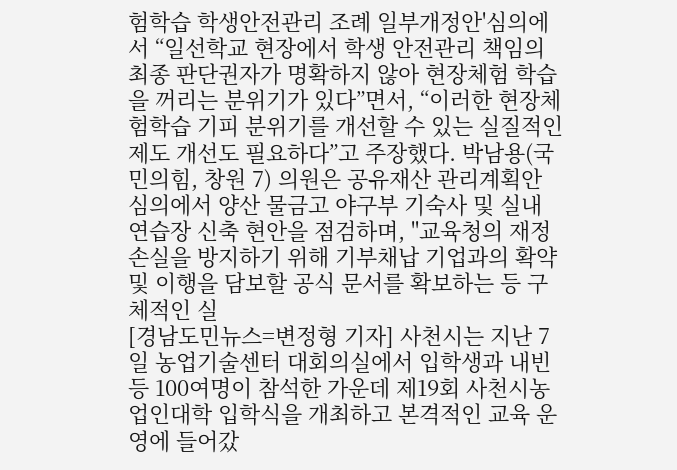험학습 학생안전관리 조례 일부개정안'심의에서 “일선학교 현장에서 학생 안전관리 책임의 최종 판단권자가 명확하지 않아 현장체험 학습을 꺼리는 분위기가 있다”면서, “이러한 현장체험학습 기피 분위기를 개선할 수 있는 실질적인 제도 개선도 필요하다”고 주장했다. 박남용(국민의힘, 창원 7) 의원은 공유재산 관리계획안 심의에서 양산 물금고 야구부 기숙사 및 실내 연습장 신축 현안을 점검하며, "교육청의 재정 손실을 방지하기 위해 기부채납 기업과의 확약 및 이행을 담보할 공식 문서를 확보하는 등 구체적인 실
[경남도민뉴스=변정형 기자] 사천시는 지난 7일 농업기술센터 대회의실에서 입학생과 내빈 등 100여명이 참석한 가운데 제19회 사천시농업인대학 입학식을 개최하고 본격적인 교육 운영에 들어갔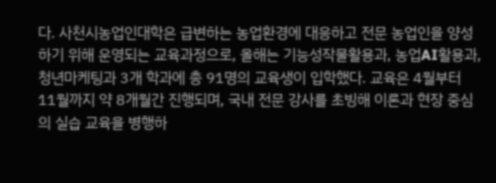다. 사천시농업인대학은 급변하는 농업환경에 대응하고 전문 농업인을 양성하기 위해 운영되는 교육과정으로, 올해는 기능성작물활용과, 농업AI활용과, 청년마케팅과 3개 학과에 총 91명의 교육생이 입학했다. 교육은 4월부터 11월까지 약 8개월간 진행되며, 국내 전문 강사를 초빙해 이론과 현장 중심의 실습 교육을 병행하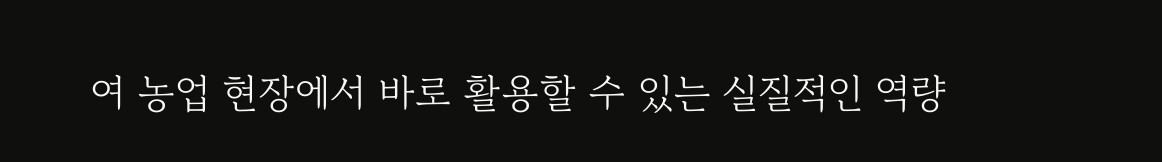여 농업 현장에서 바로 활용할 수 있는 실질적인 역량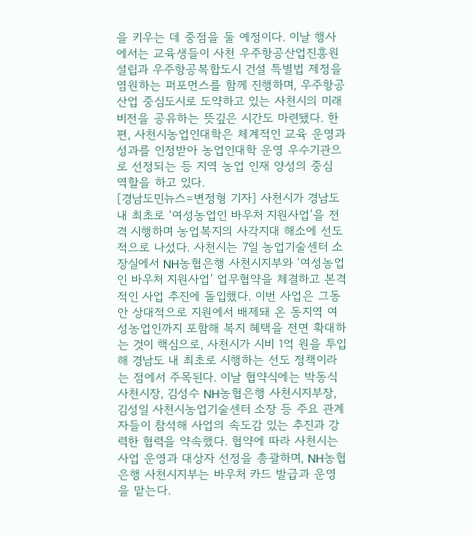을 키우는 데 중점을 둘 예정이다. 이날 행사에서는 교육생들이 사천 우주항공산업진흥원 설립과 우주항공복합도시 건설 특별법 제정을 염원하는 퍼포먼스를 함께 진행하며, 우주항공산업 중심도시로 도약하고 있는 사천시의 미래 비전을 공유하는 뜻깊은 시간도 마련됐다. 한편, 사천시농업인대학은 체계적인 교육 운영과 성과를 인정받아 농업인대학 운영 우수기관으로 선정되는 등 지역 농업 인재 양성의 중심 역할을 하고 있다.
[경남도민뉴스=변정형 기자] 사천시가 경남도내 최초로 ‘여성농업인 바우처 지원사업’을 전격 시행하며 농업복지의 사각지대 해소에 선도적으로 나섰다. 사천시는 7일 농업기술센터 소장실에서 NH농협은행 사천시지부와 ‘여성농업인 바우처 지원사업’ 업무협약을 체결하고 본격적인 사업 추진에 돌입했다. 이번 사업은 그동안 상대적으로 지원에서 배제돼 온 동지역 여성농업인까지 포함해 복지 혜택을 전면 확대하는 것이 핵심으로, 사천시가 시비 1억 원을 투입해 경남도 내 최초로 시행하는 선도 정책이라는 점에서 주목된다. 이날 협약식에는 박동식 사천시장, 김성수 NH농협은행 사천시지부장, 김성일 사천시농업기술센터 소장 등 주요 관계자들이 참석해 사업의 속도감 있는 추진과 강력한 협력을 약속했다. 협약에 따라 사천시는 사업 운영과 대상자 선정을 총괄하며, NH농협은행 사천시지부는 바우처 카드 발급과 운영을 맡는다.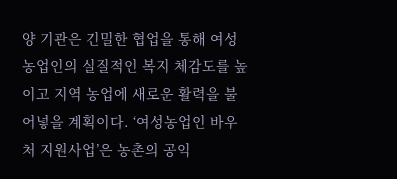양 기관은 긴밀한 협업을 통해 여성농업인의 실질적인 복지 체감도를 높이고 지역 농업에 새로운 활력을 불어넣을 계획이다. ‘여성농업인 바우처 지원사업’은 농촌의 공익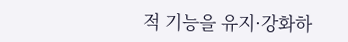적 기능을 유지·강화하